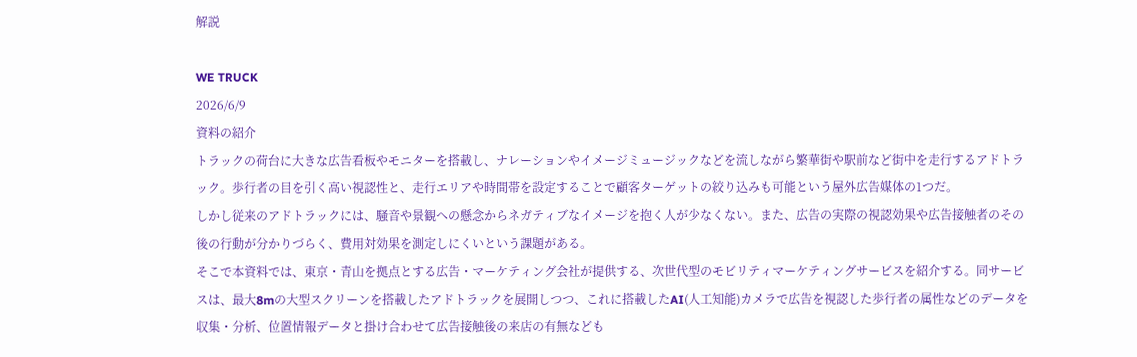解説

WE TRUCK
2026/6/9
資料の紹介
トラックの荷台に大きな広告看板やモニターを搭載し、ナレーションやイメージミュージックなどを流しながら繁華街や駅前など街中を走行するアドトラック。歩行者の目を引く高い視認性と、走行エリアや時間帯を設定することで顧客ターゲットの絞り込みも可能という屋外広告媒体の1つだ。
しかし従来のアドトラックには、騒音や景観への懸念からネガティブなイメージを抱く人が少なくない。また、広告の実際の視認効果や広告接触者のその後の行動が分かりづらく、費用対効果を測定しにくいという課題がある。
そこで本資料では、東京・青山を拠点とする広告・マーケティング会社が提供する、次世代型のモビリティマーケティングサービスを紹介する。同サービスは、最大8mの大型スクリーンを搭載したアドトラックを展開しつつ、これに搭載したAI(人工知能)カメラで広告を視認した歩行者の属性などのデータを収集・分析、位置情報データと掛け合わせて広告接触後の来店の有無なども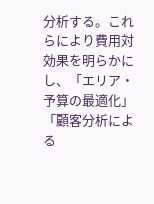分析する。これらにより費用対効果を明らかにし、「エリア・予算の最適化」「顧客分析による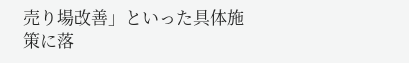売り場改善」といった具体施策に落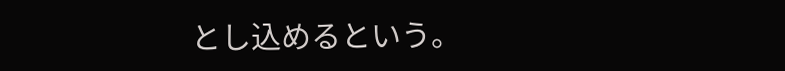とし込めるという。